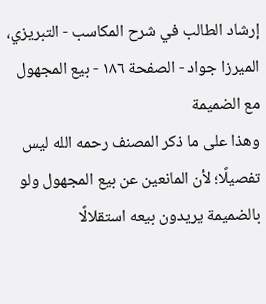إرشاد الطالب في شرح المكاسب - التبريزي، الميرزا جواد - الصفحة ١٨٦ - بيع المجهول مع الضميمة
وهذا على ما ذكر المصنف رحمه الله ليس تفصيلًا؛ لأن المانعين عن بيع المجهول ولو بالضميمة يريدون بيعه استقلالًا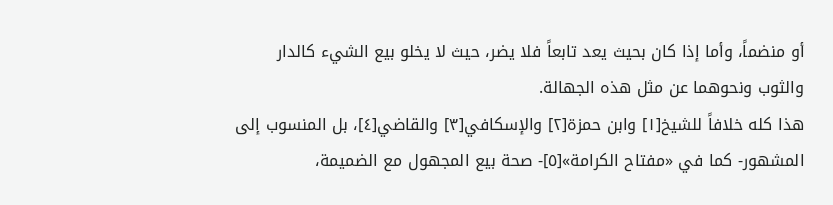أو منضماً، وأما إذا كان بحيث يعد تابعاً فلا يضر، حيث لا يخلو بيع الشيء كالدار والثوب ونحوهما عن مثل هذه الجهالة.
هذا كله خلافاً للشيخ[١] وابن حمزة[٢] والإسكافي[٣] والقاضي[٤]، بل المنسوب إلى المشهور- كما في «مفتاح الكرامة»[٥]- صحة بيع المجهول مع الضميمة،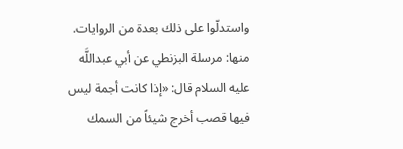واستدلّوا على ذلك بعدة من الروايات.
منها: مرسلة البزنطي عن أبي عبداللَّه عليه السلام قال: «إذا كانت أجمة ليس فيها قصب أخرج شيئاً من السمك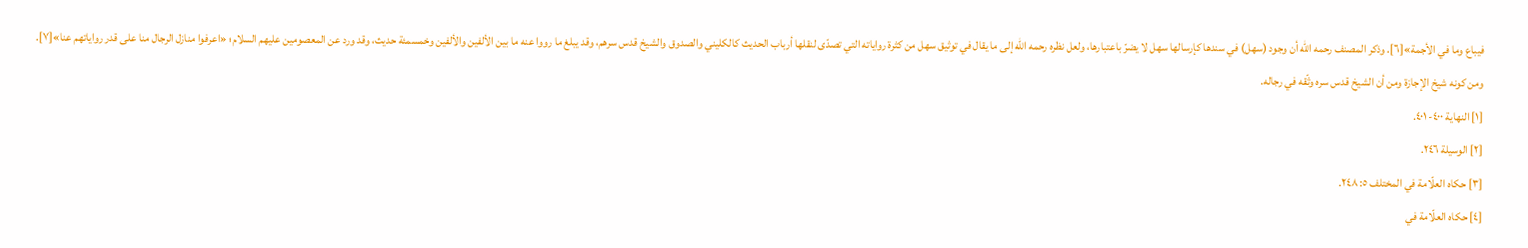فيباع وما في الأجمة»[٦]. وذكر المصنف رحمه الله أن وجود (سهل) في سندها كإرسالها سهل لا يضرّ باعتبارها، ولعل نظره رحمه الله إلى ما يقال في توثيق سهل من كثرة رواياته التي تصدّى لنقلها أرباب الحديث كالكليني والصدوق والشيخ قدس سرهم، وقد يبلغ ما رووا عنه ما بين الألفين والألفين وخمسمئة حديث، وقد ورد عن المعصومين عليهم السلام؛ «اعرفوا منازل الرجال منا على قدر رواياتهم عنا»[٧]. ومن كونه شيخ الإجازة ومن أن الشيخ قدس سره وثّقه في رجاله.
[١] النهاية ٤٠٠- ٤٠١.
[٢] الوسيلة ٢٤٦.
[٣] حكاه العلّامة في المختلف ٥: ٢٤٨.
[٤] حكاه العلّامة في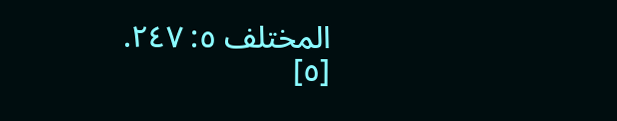المختلف ٥: ٢٤٧.
[٥]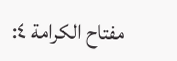مفتاح الكرامة ٤: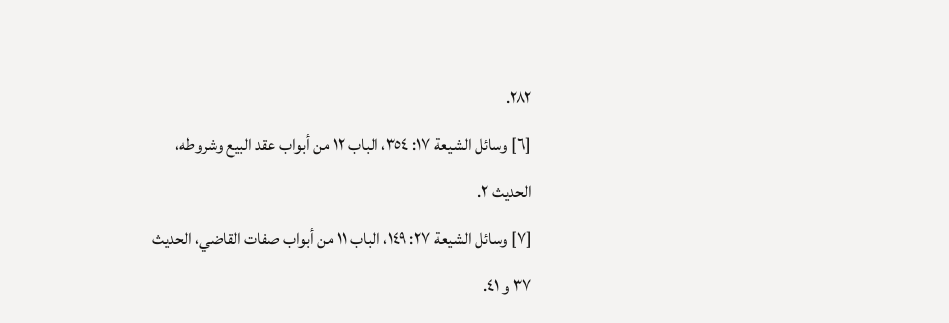٢٨٢.
[٦] وسائل الشيعة ١٧: ٣٥٤، الباب ١٢ من أبواب عقد البيع وشروطه، الحديث ٢.
[٧] وسائل الشيعة ٢٧: ١٤٩، الباب ١١ من أبواب صفات القاضي، الحديث ٣٧ و ٤١.